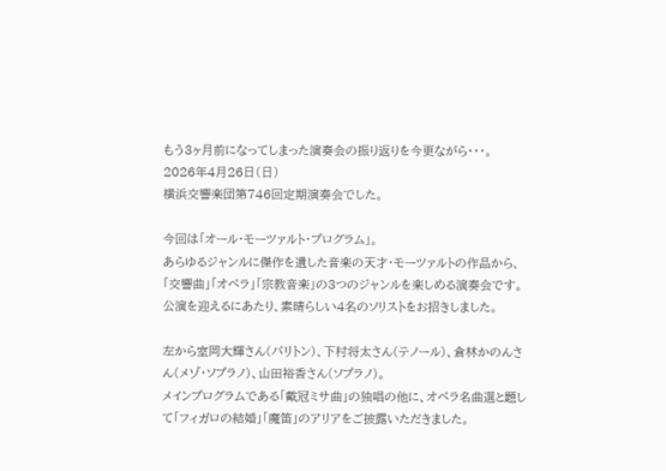もう3ヶ月前になってしまった演奏会の振り返りを今更ながら・・・。
2026年4月26日(日)
横浜交響楽団第746回定期演奏会でした。

今回は「オール・モーツァルト・プログラム」。
あらゆるジャンルに傑作を遺した音楽の天才・モーツァルトの作品から、「交響曲」「オペラ」「宗教音楽」の3つのジャンルを楽しめる演奏会です。
公演を迎えるにあたり、素晴らしい4名のソリストをお招きしました。

左から室岡大輝さん(バリトン)、下村将太さん(テノール)、倉林かのんさん(メゾ・ソプラノ)、山田裕香さん(ソプラノ)。
メインプログラムである「戴冠ミサ曲」の独唱の他に、オペラ名曲選と題して「フィガロの結婚」「魔笛」のアリアをご披露いただきました。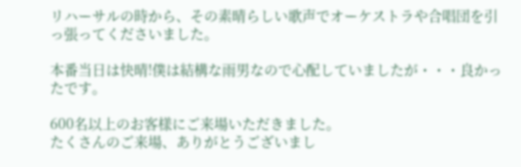リハーサルの時から、その素晴らしい歌声でオーケストラや合唱団を引っ張ってくださいました。

本番当日は快晴!僕は結構な雨男なので心配していましたが・・・良かったです。

600名以上のお客様にご来場いただきました。
たくさんのご来場、ありがとうございまし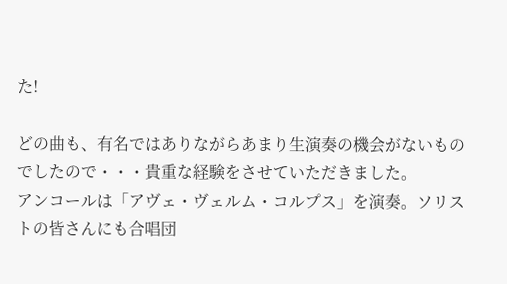た!

どの曲も、有名ではありながらあまり生演奏の機会がないものでしたので・・・貴重な経験をさせていただきました。
アンコールは「アヴェ・ヴェルム・コルプス」を演奏。ソリストの皆さんにも合唱団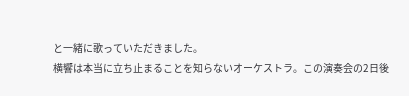と一緒に歌っていただきました。
横響は本当に立ち止まることを知らないオーケストラ。この演奏会の2日後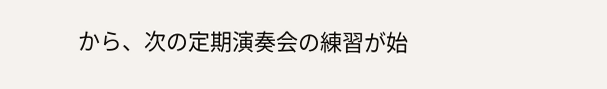から、次の定期演奏会の練習が始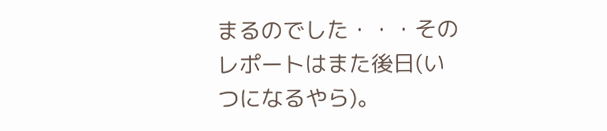まるのでした・・・そのレポートはまた後日(いつになるやら)。